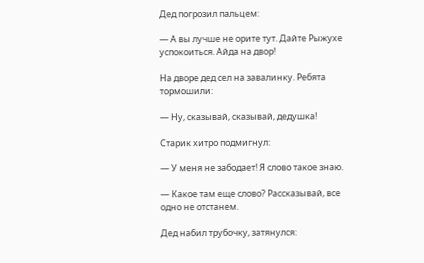Дед погрозил пальцем:

— А вы лучше не орите тут. Дайте Рыжухе успокоиться. Айда на двор!

На дворе дед сел на завалинку. Ребята тормошили:

— Ну, сказывай, сказывай, дедушка!

Старик хитро подмигнул:

— У меня не забодает! Я слово такое знаю.

— Какое там еще слово? Рассказывай, все одно не отстанем.

Дед набил трубочку, затянулся: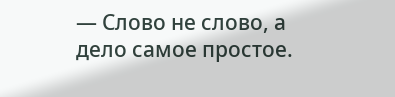— Слово не слово, а дело самое простое.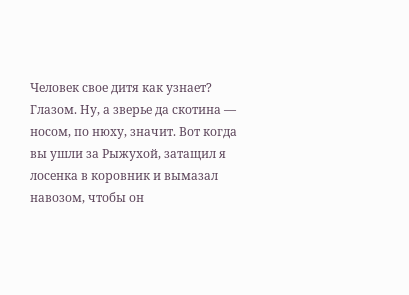Человек свое дитя как узнает? Глазом. Ну, а зверье да скотина — носом, по нюху, значит. Вот когда вы ушли за Рыжухой, затащил я лосенка в коровник и вымазал навозом, чтобы он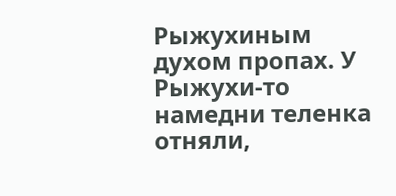Рыжухиным духом пропах. У Рыжухи-то намедни теленка отняли,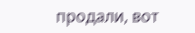продали, вот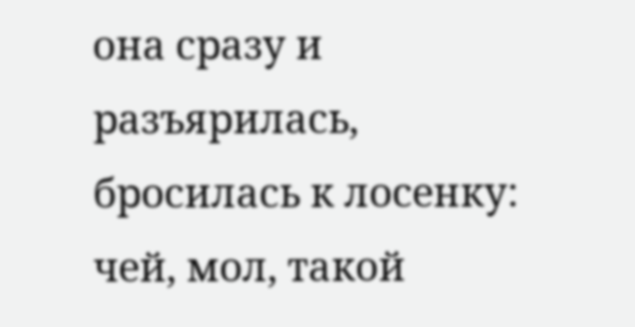она сразу и разъярилась, бросилась к лосенку: чей, мол, такой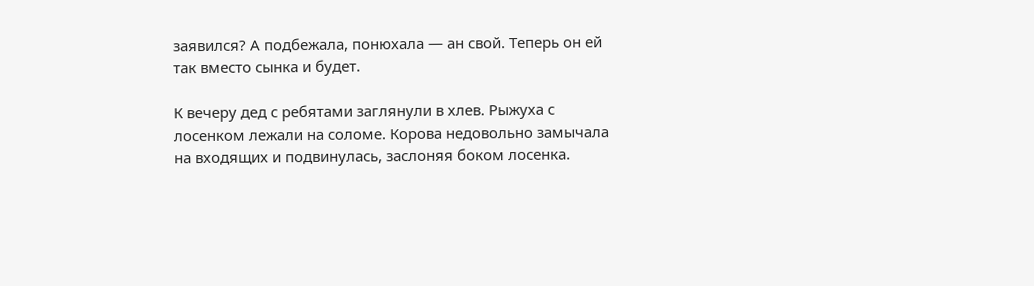заявился? А подбежала, понюхала — ан свой. Теперь он ей так вместо сынка и будет.

К вечеру дед с ребятами заглянули в хлев. Рыжуха с лосенком лежали на соломе. Корова недовольно замычала на входящих и подвинулась, заслоняя боком лосенка.